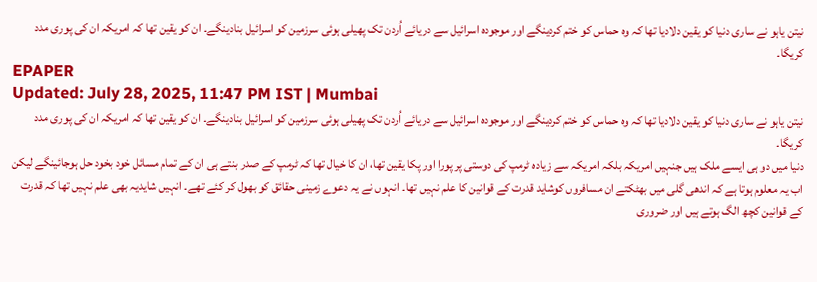نیتن یاہو نے ساری دنیا کو یقین دلادیا تھا کہ وہ حماس کو ختم کردینگے اور موجودہ اسرائیل سے دریائے اُردن تک پھیلی ہوئی سرزمین کو اسرائیل بنادینگے۔ ان کو یقین تھا کہ امریکہ ان کی پوری مدد کریگا۔
EPAPER
Updated: July 28, 2025, 11:47 PM IST | Mumbai
نیتن یاہو نے ساری دنیا کو یقین دلادیا تھا کہ وہ حماس کو ختم کردینگے اور موجودہ اسرائیل سے دریائے اُردن تک پھیلی ہوئی سرزمین کو اسرائیل بنادینگے۔ ان کو یقین تھا کہ امریکہ ان کی پوری مدد کریگا۔
دنیا میں دو ہی ایسے ملک ہیں جنہیں امریکہ بلکہ امریکہ سے زیادہ ٹرمپ کی دوستی پر پورا اور پکا یقین تھا، ان کا خیال تھا کہ ٹرمپ کے صدر بنتے ہی ان کے تمام مسائل خود بخود حل ہوجائینگے لیکن اب یہ معلوم ہوتا ہے کہ اندھی گلی میں بھٹکتے ان مسافروں کوشاید قدرت کے قوانین کا علم نہیں تھا۔ انہوں نے یہ دعوے زمینی حقائق کو بھول کر کئے تھے۔ انہیں شایدیہ بھی علم نہیں تھا کہ قدرت کے قوانین کچھ الگ ہوتے ہیں اور ضروری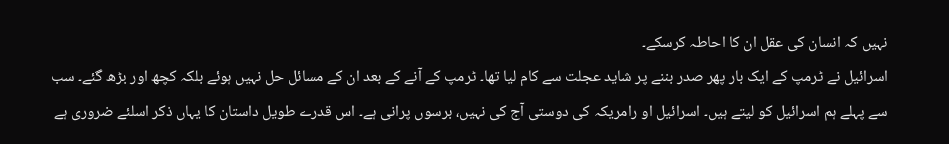نہیں کہ انسان کی عقل ان کا احاطہ کرسکے۔
اسرائیل نے ٹرمپ کے ایک بار پھر صدر بننے پر شاید عجلت سے کام لیا تھا۔ ٹرمپ کے آنے کے بعد ان کے مسائل حل نہیں ہوئے بلکہ کچھ اور بڑھ گئے۔ سب سے پہلے ہم اسرائیل کو لیتے ہیں۔ اسرائیل او رامریکہ کی دوستی آج کی نہیں، برسوں پرانی ہے۔ اس قدرے طویل داستان کا یہاں ذکر اسلئے ضروری ہے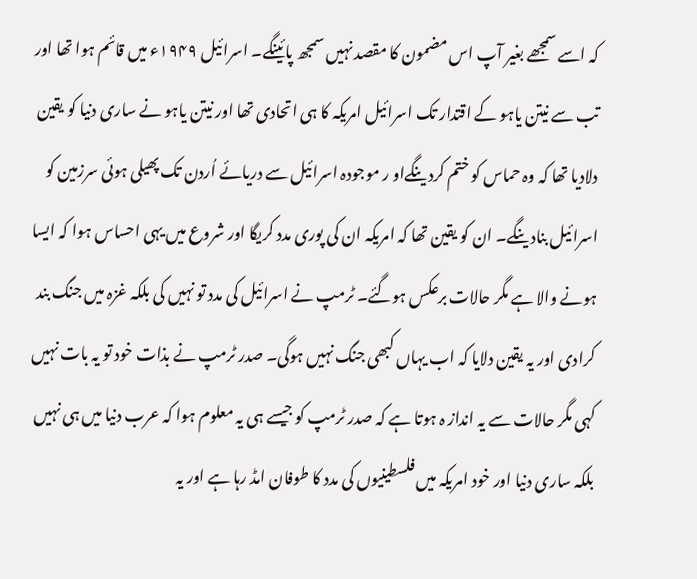کہ اسے سمجھے بغیر آپ اس مضمون کا مقصد نہیں سمجھ پائینگے۔ اسرائیل ۱۹۴۹ء میں قائم ہوا تھا اور تب سے نیتن یاہو کے اقتدار تک اسرائیل امریکہ کا ہی اتحادی تھا اور نیتن یاہو نے ساری دنیا کو یقین دلادیا تھا کہ وہ حماس کو ختم کردینگےاو ر موجودہ اسرائیل سے دریائے اُردن تک پھیلی ہوئی سرزمین کو اسرائیل بنادینگے۔ ان کو یقین تھا کہ امریکہ ان کی پوری مدد کریگا اور شروع میں یہی احساس ہوا کہ ایسا ہونے والا ہے مگر حالات برعکس ہوگئے۔ ٹرمپ نے اسرائیل کی مدد تو نہیں کی بلکہ غزہ میں جنگ بند کرادی اور یہ یقین دلایا کہ اب یہاں کبھی جنگ نہیں ہوگی۔ صدر ٹرمپ نے بذات خود تو یہ بات نہیں کہی مگر حالات سے یہ انداز ہ ہوتا ہے کہ صدر ٹرمپ کو جیسے ہی یہ معلوم ہوا کہ عرب دنیا میں ہی نہیں بلکہ ساری دنیا اور خود امریکہ میں فلسطینیوں کی مدد کا طوفان امڈ رہا ہے اور یہ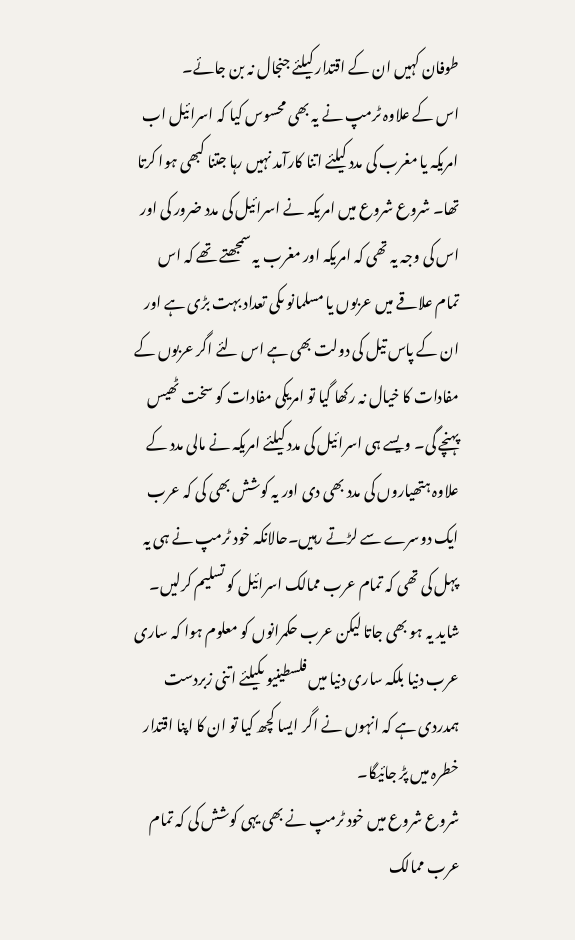طوفان کہیں ان کے اقتدار کیلئے جنجال نہ بن جائے۔
اس کے علاوہ ٹرمپ نے یہ بھی محسوس کیا کہ اسرائیل اب امریکہ یا مغرب کی مدد کیلئے اتنا کارآمد نہیں رہا جتنا کبھی ہوا کرتا تھا۔ شروع شروع میں امریکہ نے اسرائیل کی مدد ضرور کی اور اس کی وجہ یہ تھی کہ امریکہ اور مغرب یہ سمجھتے تھے کہ اس تمام علاقے میں عربوں یا مسلمانو ںکی تعداد بہت بڑی ہے اور ان کے پاس تیل کی دولت بھی ہے اس لئے اگر عربوں کے مفادات کا خیال نہ رکھا گیا تو امریکی مفادات کو سخت ٹھیس پہنچے گی۔ ویسے ہی اسرائیل کی مدد کیلئے امریکہ نے مالی مدد کے علاوہ ہتھیاروں کی مدد بھی دی اور یہ کوشش بھی کی کہ عرب ایک دوسرے سے لڑتے رہیں۔حالانکہ خود ٹرمپ نے ہی یہ پہل کی تھی کہ تمام عرب ممالک اسرائیل کو تسلیم کرلیں۔ شاید یہ ہو بھی جاتا لیکن عرب حکمرانوں کو معلوم ہوا کہ ساری عرب دنیا بلکہ ساری دنیا میں فلسطینیو ںکیلئے اتنی زبردست ہمدردی ہے کہ انہوں نے اگر ایسا کچھ کیا تو ان کا اپنا اقتدار خطرہ میں پڑ جائیگا۔
شروع شروع میں خود ٹرمپ نے بھی یہی کوشش کی کہ تمام عرب ممالک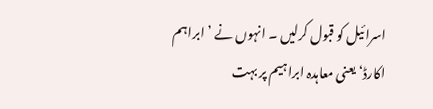اسرائیل کو قبول کرلیں ۔ انہوں نے ’ابراہم اکارڈ‘ یعنی معاہدہ ابراہیم پر بہت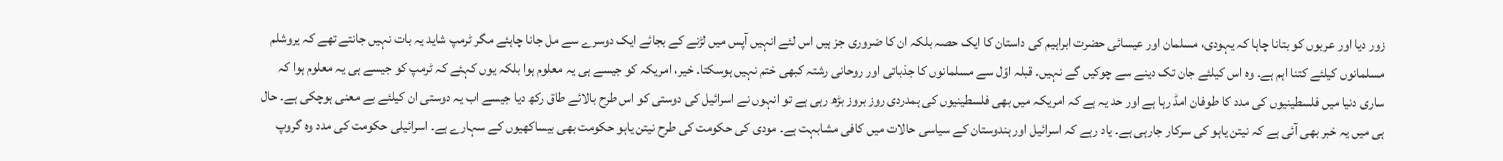زور دیا اور عربوں کو بتانا چاہا کہ یہودی، مسلمان اور عیسائی حضرت ابراہیم کی داستان کا ایک حصہ بلکہ ان کا ضروری جز ہیں اس لئے انہیں آپس میں لڑنے کے بجائے ایک دوسرے سے مل جانا چاہئے مگر ٹرمپ شاید یہ بات نہیں جانتے تھے کہ یروشلم مسلمانوں کیلئے کتنا اہم ہے۔ وہ اس کیلئے جان تک دینے سے چوکیں گے نہیں۔ قبلہ اوّل سے مسلمانوں کا جذباتی اور روحانی رشتہ کبھی ختم نہیں ہوسکتا۔ خیر، امریکہ کو جیسے ہی یہ معلوم ہوا بلکہ یوں کہئے کہ ٹرمپ کو جیسے ہی یہ معلوم ہوا کہ ساری دنیا میں فلسطینیوں کی مدد کا طوفان امڈ رہا ہے اور حد یہ ہے کہ امریکہ میں بھی فلسطینیوں کی ہمدردی روز بروز بڑھ رہی ہے تو انہوں نے اسرائیل کی دوستی کو اس طرح بالائے طاق رکھ دیا جیسے اب یہ دوستی ان کیلئے بے معنی ہوچکی ہے۔ حال ہی میں یہ خبر بھی آئی ہے کہ نیتن یاہو کی سرکار جارہی ہے۔ یاد رہے کہ اسرائیل اور ہندوستان کے سیاسی حالات میں کافی مشابہت ہے۔ مودی کی حکومت کی طرح نیتن یاہو حکومت بھی بیساکھیوں کے سہارے ہے۔ اسرائیلی حکومت کی مدد وہ گروپ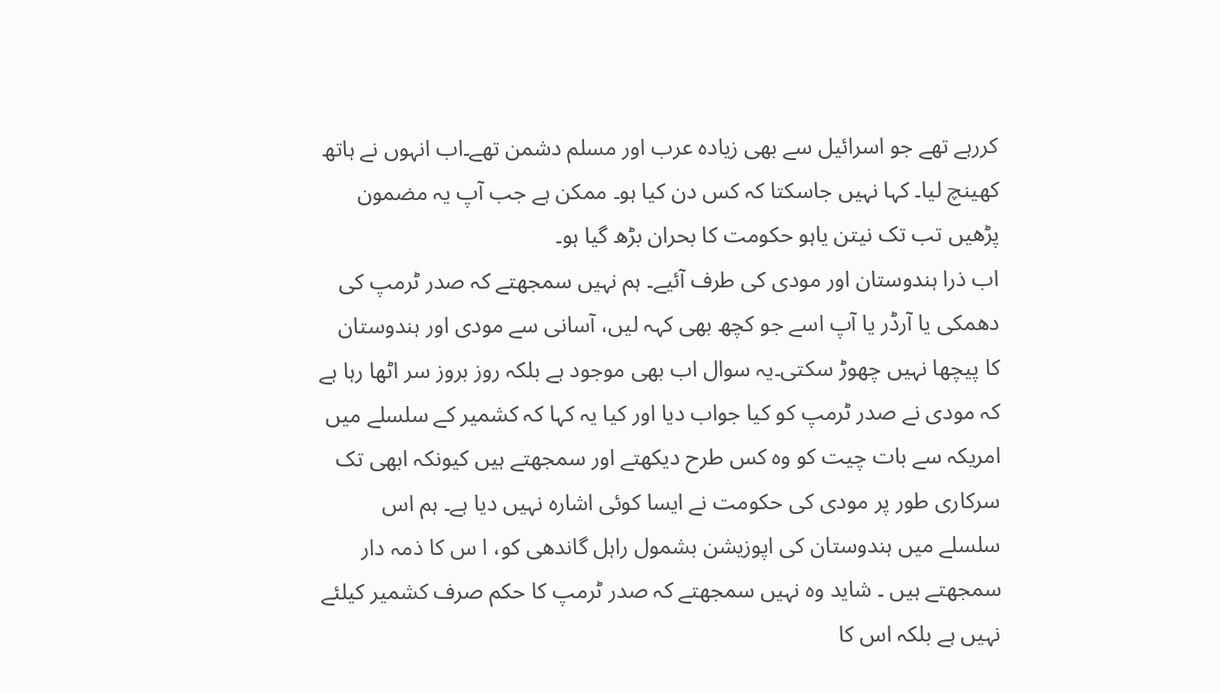کررہے تھے جو اسرائیل سے بھی زیادہ عرب اور مسلم دشمن تھے۔اب انہوں نے ہاتھ کھینچ لیا۔ کہا نہیں جاسکتا کہ کس دن کیا ہو۔ ممکن ہے جب آپ یہ مضمون پڑھیں تب تک نیتن یاہو حکومت کا بحران بڑھ گیا ہو۔
اب ذرا ہندوستان اور مودی کی طرف آئیے۔ ہم نہیں سمجھتے کہ صدر ٹرمپ کی دھمکی یا آرڈر یا آپ اسے جو کچھ بھی کہہ لیں، آسانی سے مودی اور ہندوستان کا پیچھا نہیں چھوڑ سکتی۔یہ سوال اب بھی موجود ہے بلکہ روز بروز سر اٹھا رہا ہے کہ مودی نے صدر ٹرمپ کو کیا جواب دیا اور کیا یہ کہا کہ کشمیر کے سلسلے میں امریکہ سے بات چیت کو وہ کس طرح دیکھتے اور سمجھتے ہیں کیونکہ ابھی تک سرکاری طور پر مودی کی حکومت نے ایسا کوئی اشارہ نہیں دیا ہے۔ ہم اس سلسلے میں ہندوستان کی اپوزیشن بشمول راہل گاندھی کو، ا س کا ذمہ دار سمجھتے ہیں ۔ شاید وہ نہیں سمجھتے کہ صدر ٹرمپ کا حکم صرف کشمیر کیلئے نہیں ہے بلکہ اس کا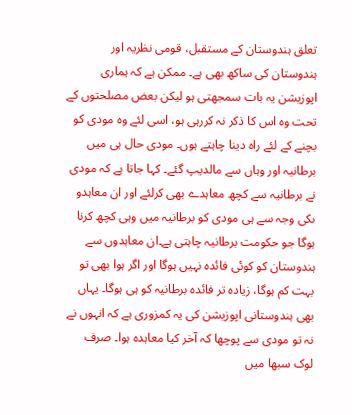تعلق ہندوستان کے مستقبل، قومی نظریہ اور ہندوستان کی ساکھ بھی ہے۔ ممکن ہے کہ ہماری اپوزیشن یہ بات سمجھتی ہو لیکن بعض مصلحتوں کے تحت وہ اس کا ذکر نہ کررہی ہو، اسی لئے وہ مودی کو بچنے کے لئے راہ دینا چاہتے ہوں۔ مودی حال ہی میں برطانیہ اور وہاں سے مالدیپ گئے۔ کہا جاتا ہے کہ مودی نے برطانیہ سے کچھ معاہدے بھی کرلئے اور ان معاہدو ںکی وجہ سے ہی مودی کو برطانیہ میں وہی کچھ کرنا ہوگا جو حکومت برطانیہ چاہتی ہے۔ان معاہدوں سے ہندوستان کو کوئی فائدہ نہیں ہوگا اور اگر ہوا بھی تو بہت کم ہوگا، زیادہ تر فائدہ برطانیہ کو ہی ہوگا۔ یہاں بھی ہندوستانی اپوزیشن کی یہ کمزوری ہے کہ انہوں نے نہ تو مودی سے پوچھا کہ آخر کیا معاہدہ ہوا۔ صرف لوک سبھا میں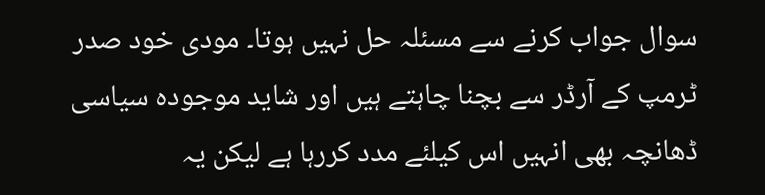سوال جواب کرنے سے مسئلہ حل نہیں ہوتا۔ مودی خود صدر ٹرمپ کے آرڈر سے بچنا چاہتے ہیں اور شاید موجودہ سیاسی ڈھانچہ بھی انہیں اس کیلئے مدد کررہا ہے لیکن یہ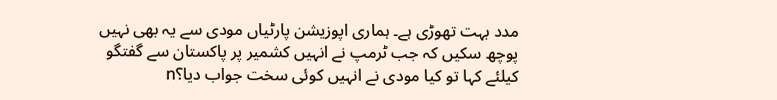مدد بہت تھوڑی ہے۔ ہماری اپوزیشن پارٹیاں مودی سے یہ بھی نہیں پوچھ سکیں کہ جب ٹرمپ نے انہیں کشمیر پر پاکستان سے گفتگو کیلئے کہا تو کیا مودی نے انہیں کوئی سخت جواب دیا؟n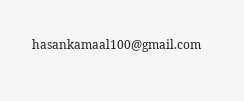hasankamaal100@gmail.com